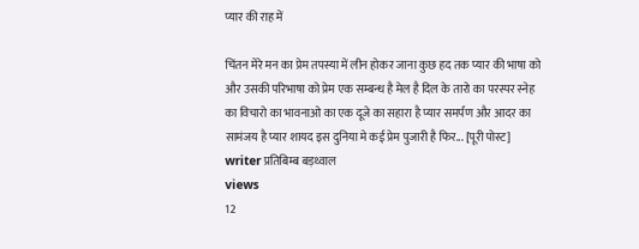प्यार की राह में

चिंतन मेरे मन का प्रेम तपस्या में लीन होकर जाना कुछ हद तक प्यार की भाषा को और उसकी परिभाषा को प्रेम एक सम्बन्ध है मेल है दिल के तारो का परस्पर स्नेह का विचारो का भावनाओ का एक दूजे का सहारा है प्यार समर्पण और आदर का सामंजय है प्यार शायद इस दुनिया मे कई प्रेम पुजारी है फिर... [पूरी पोस्ट]
writer प्रतिबिम्ब बड़थ्वाल
views
12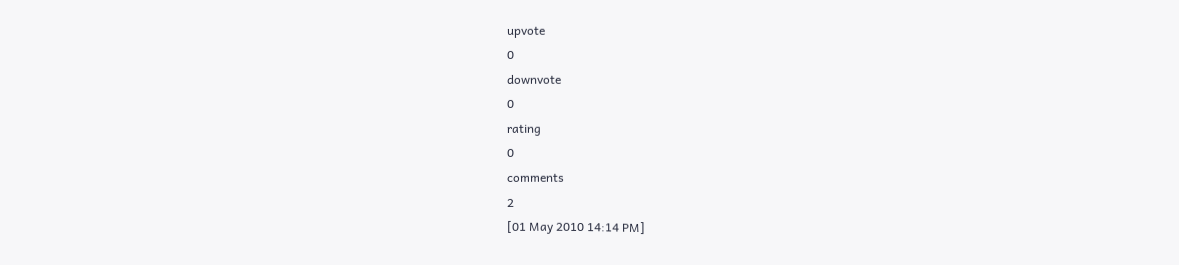upvote
0
downvote
0
rating
0
comments
2
[01 May 2010 14:14 PM]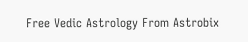Free Vedic Astrology From Astrobix